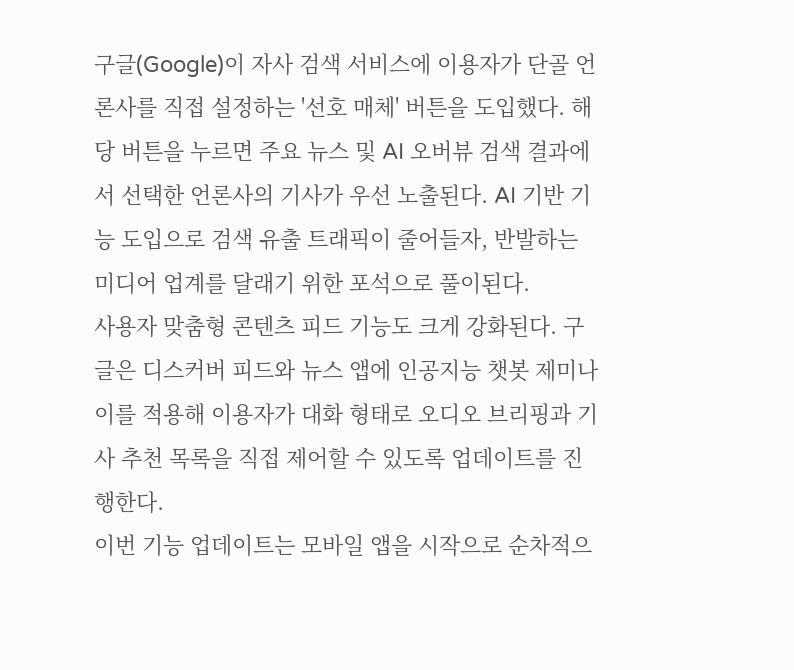구글(Google)이 자사 검색 서비스에 이용자가 단골 언론사를 직접 설정하는 '선호 매체' 버튼을 도입했다. 해당 버튼을 누르면 주요 뉴스 및 AI 오버뷰 검색 결과에서 선택한 언론사의 기사가 우선 노출된다. AI 기반 기능 도입으로 검색 유출 트래픽이 줄어들자, 반발하는 미디어 업계를 달래기 위한 포석으로 풀이된다.
사용자 맞춤형 콘텐츠 피드 기능도 크게 강화된다. 구글은 디스커버 피드와 뉴스 앱에 인공지능 챗봇 제미나이를 적용해 이용자가 대화 형태로 오디오 브리핑과 기사 추천 목록을 직접 제어할 수 있도록 업데이트를 진행한다.
이번 기능 업데이트는 모바일 앱을 시작으로 순차적으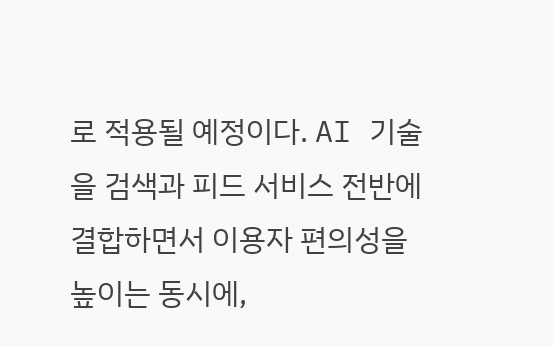로 적용될 예정이다. AI 기술을 검색과 피드 서비스 전반에 결합하면서 이용자 편의성을 높이는 동시에,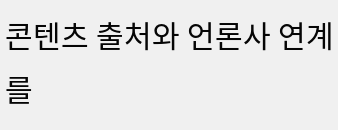콘텐츠 출처와 언론사 연계를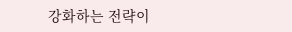강화하는 전략이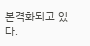본격화되고 있다.